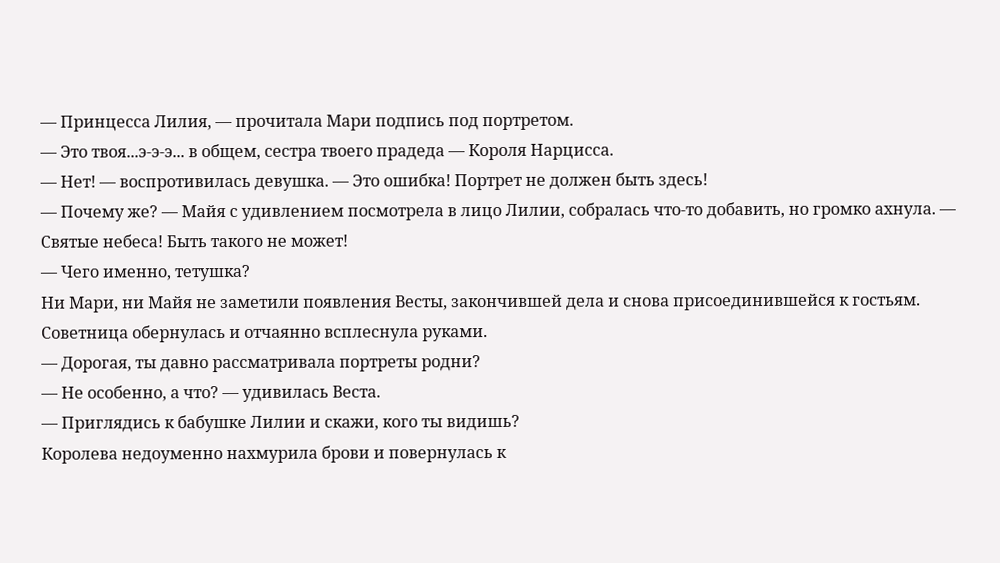— Принцесса Лилия, — прочитала Мари подпись под портретом.
— Это твоя...э-э-э... в общем, сестра твоего прадеда — Короля Нарцисса.
— Нет! — воспротивилась девушка. — Это ошибка! Портрет не должен быть здесь!
— Почему же? — Майя с удивлением посмотрела в лицо Лилии, собралась что-то добавить, но громко ахнула. — Святые небеса! Быть такого не может!
— Чего именно, тетушка?
Ни Мари, ни Майя не заметили появления Весты, закончившей дела и снова присоединившейся к гостьям. Советница обернулась и отчаянно всплеснула руками.
— Дорогая, ты давно рассматривала портреты родни?
— Не особенно, а что? — удивилась Веста.
— Приглядись к бабушке Лилии и скажи, кого ты видишь?
Королева недоуменно нахмурила брови и повернулась к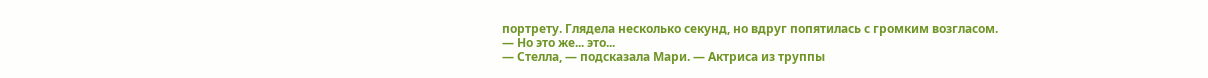портрету. Глядела несколько секунд, но вдруг попятилась с громким возгласом.
— Но это же... это...
— Стелла, — подсказала Мари. — Актриса из труппы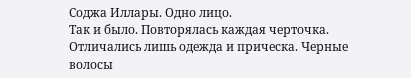Соджа Иллары. Одно лицо.
Так и было. Повторялась каждая черточка. Отличались лишь одежда и прическа. Черные волосы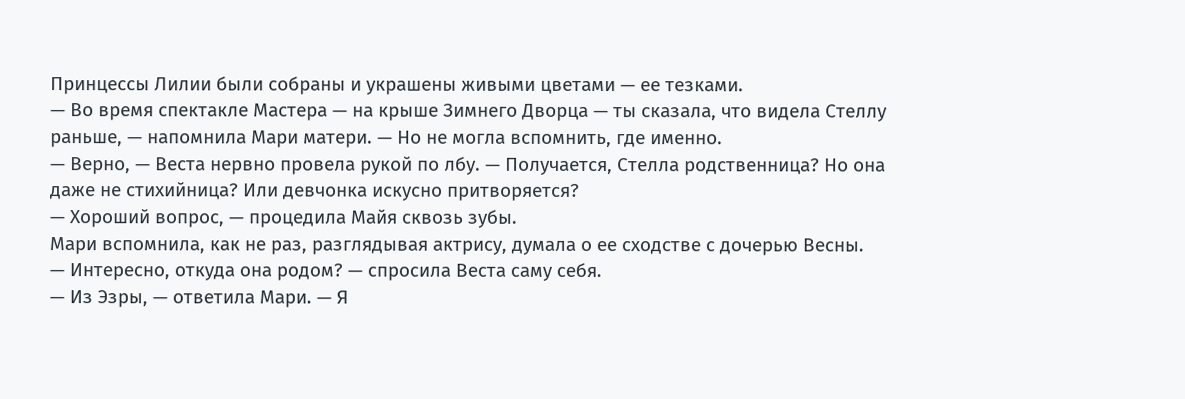Принцессы Лилии были собраны и украшены живыми цветами — ее тезками.
— Во время спектакле Мастера — на крыше Зимнего Дворца — ты сказала, что видела Стеллу раньше, — напомнила Мари матери. — Но не могла вспомнить, где именно.
— Верно, — Веста нервно провела рукой по лбу. — Получается, Стелла родственница? Но она даже не стихийница? Или девчонка искусно притворяется?
— Хороший вопрос, — процедила Майя сквозь зубы.
Мари вспомнила, как не раз, разглядывая актрису, думала о ее сходстве с дочерью Весны.
— Интересно, откуда она родом? — спросила Веста саму себя.
— Из Эзры, — ответила Мари. — Я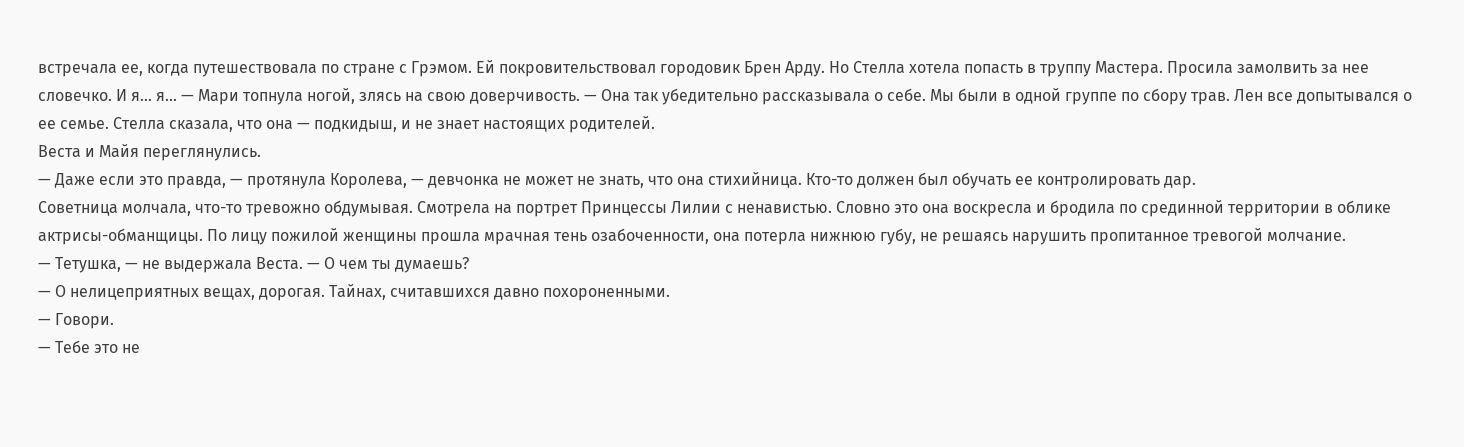встречала ее, когда путешествовала по стране с Грэмом. Ей покровительствовал городовик Брен Арду. Но Стелла хотела попасть в труппу Мастера. Просила замолвить за нее словечко. И я... я... — Мари топнула ногой, злясь на свою доверчивость. — Она так убедительно рассказывала о себе. Мы были в одной группе по сбору трав. Лен все допытывался о ее семье. Стелла сказала, что она — подкидыш, и не знает настоящих родителей.
Веста и Майя переглянулись.
— Даже если это правда, — протянула Королева, — девчонка не может не знать, что она стихийница. Кто-то должен был обучать ее контролировать дар.
Советница молчала, что-то тревожно обдумывая. Смотрела на портрет Принцессы Лилии с ненавистью. Словно это она воскресла и бродила по срединной территории в облике актрисы-обманщицы. По лицу пожилой женщины прошла мрачная тень озабоченности, она потерла нижнюю губу, не решаясь нарушить пропитанное тревогой молчание.
— Тетушка, — не выдержала Веста. — О чем ты думаешь?
— О нелицеприятных вещах, дорогая. Тайнах, считавшихся давно похороненными.
— Говори.
— Тебе это не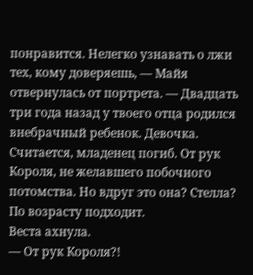понравится. Нелегко узнавать о лжи тех, кому доверяешь, — Майя отвернулась от портрета. — Двадцать три года назад у твоего отца родился внебрачный ребенок. Девочка. Считается, младенец погиб. От рук Короля, не желавшего побочного потомства. Но вдруг это она? Стелла? По возрасту подходит.
Веста ахнула.
— От рук Короля?!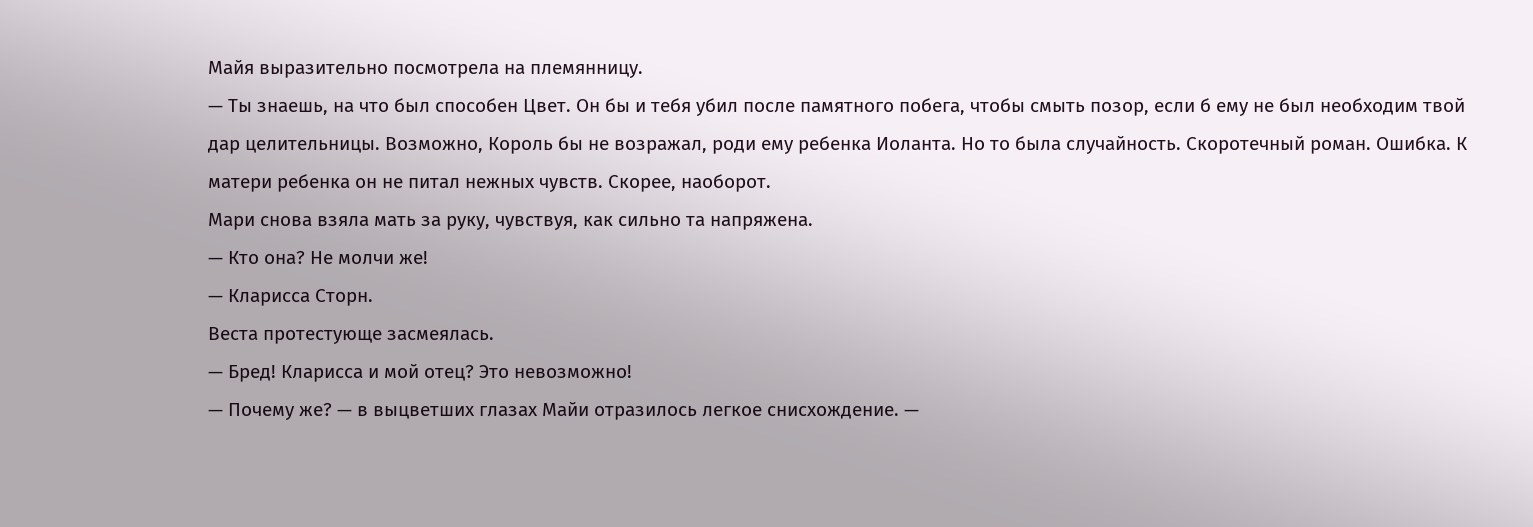Майя выразительно посмотрела на племянницу.
— Ты знаешь, на что был способен Цвет. Он бы и тебя убил после памятного побега, чтобы смыть позор, если б ему не был необходим твой дар целительницы. Возможно, Король бы не возражал, роди ему ребенка Иоланта. Но то была случайность. Скоротечный роман. Ошибка. К матери ребенка он не питал нежных чувств. Скорее, наоборот.
Мари снова взяла мать за руку, чувствуя, как сильно та напряжена.
— Кто она? Не молчи же!
— Кларисса Сторн.
Веста протестующе засмеялась.
— Бред! Кларисса и мой отец? Это невозможно!
— Почему же? — в выцветших глазах Майи отразилось легкое снисхождение. —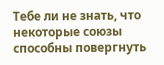Тебе ли не знать, что некоторые союзы способны повергнуть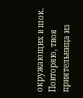окружающих в шок. Повторяю, твоя приятельница из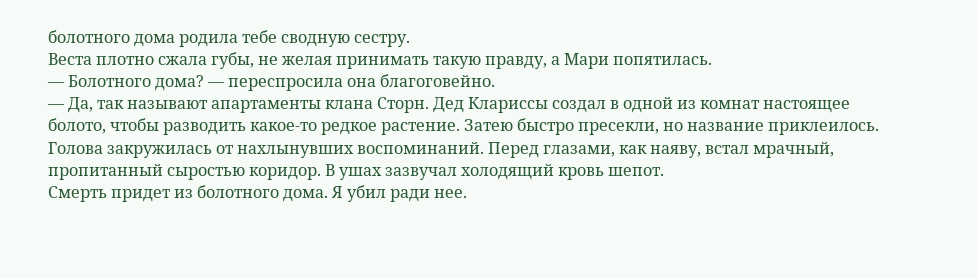болотного дома родила тебе сводную сестру.
Веста плотно сжала губы, не желая принимать такую правду, а Мари попятилась.
— Болотного дома? — переспросила она благоговейно.
— Да, так называют апартаменты клана Сторн. Дед Клариссы создал в одной из комнат настоящее болото, чтобы разводить какое-то редкое растение. Затею быстро пресекли, но название приклеилось.
Голова закружилась от нахлынувших воспоминаний. Перед глазами, как наяву, встал мрачный, пропитанный сыростью коридор. В ушах зазвучал холодящий кровь шепот.
Смерть придет из болотного дома. Я убил ради нее.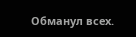Обманул всех.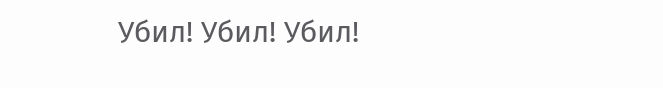Убил! Убил! Убил!